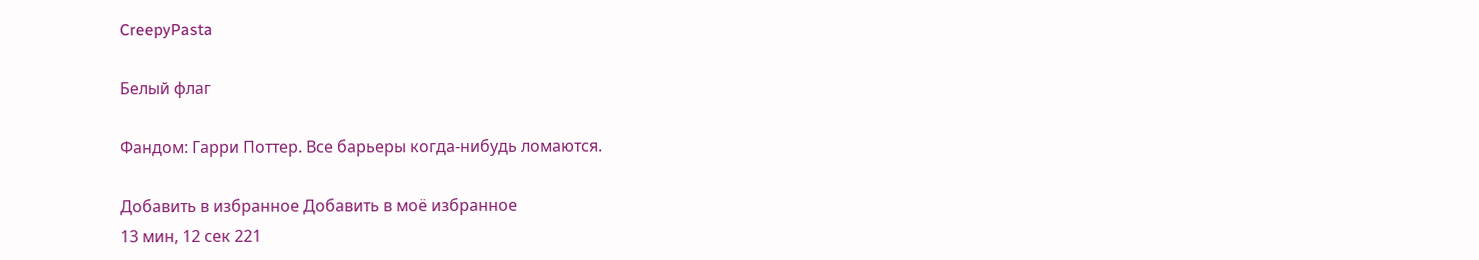CreepyPasta

Белый флаг

Фандом: Гарри Поттер. Все барьеры когда-нибудь ломаются.

Добавить в избранное Добавить в моё избранное
13 мин, 12 сек 221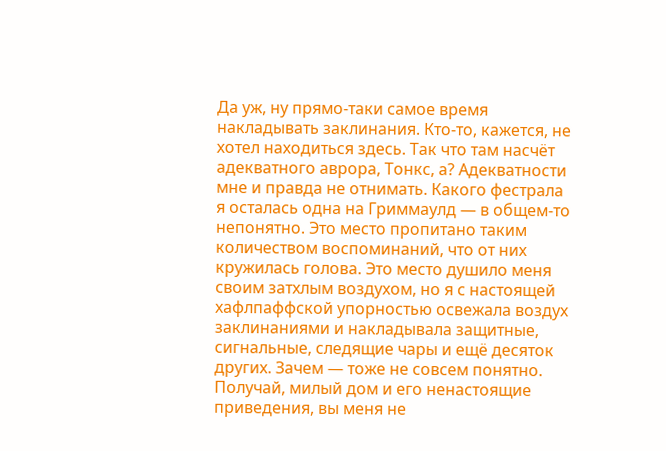Да уж, ну прямо-таки самое время накладывать заклинания. Кто-то, кажется, не хотел находиться здесь. Так что там насчёт адекватного аврора, Тонкс, а? Адекватности мне и правда не отнимать. Какого фестрала я осталась одна на Гриммаулд — в общем-то непонятно. Это место пропитано таким количеством воспоминаний, что от них кружилась голова. Это место душило меня своим затхлым воздухом, но я с настоящей хафлпаффской упорностью освежала воздух заклинаниями и накладывала защитные, сигнальные, следящие чары и ещё десяток других. Зачем — тоже не совсем понятно. Получай, милый дом и его ненастоящие приведения, вы меня не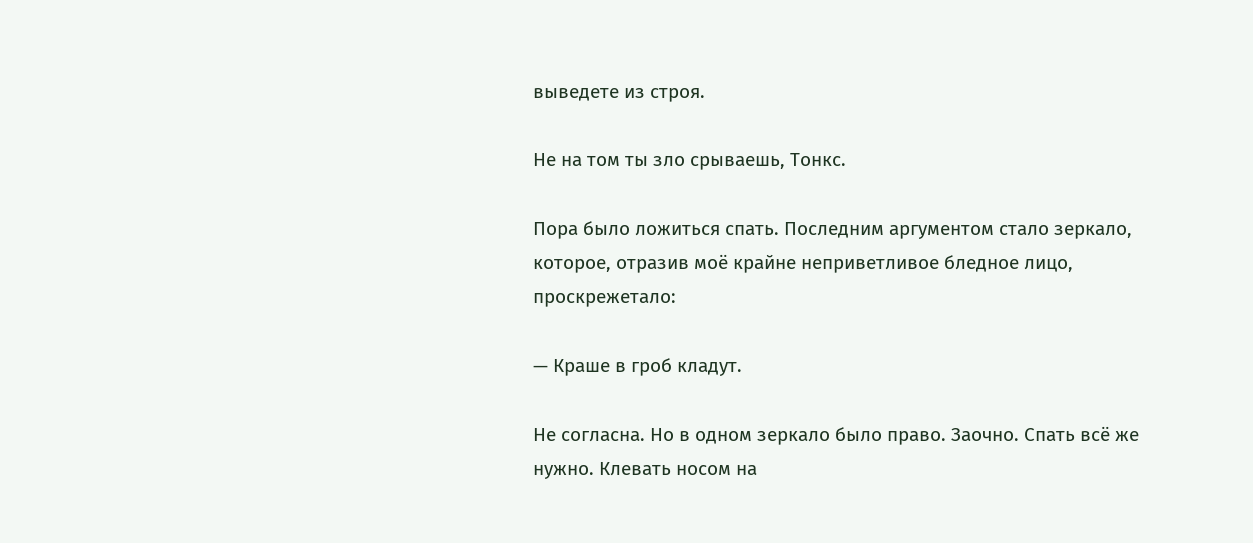выведете из строя.

Не на том ты зло срываешь, Тонкс.

Пора было ложиться спать. Последним аргументом стало зеркало, которое, отразив моё крайне неприветливое бледное лицо, проскрежетало:

— Краше в гроб кладут.

Не согласна. Но в одном зеркало было право. Заочно. Спать всё же нужно. Клевать носом на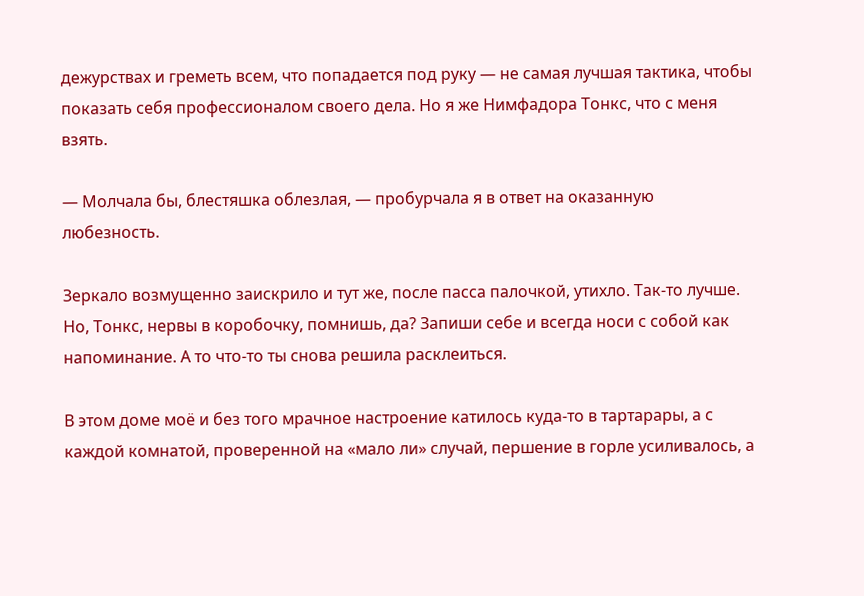дежурствах и греметь всем, что попадается под руку — не самая лучшая тактика, чтобы показать себя профессионалом своего дела. Но я же Нимфадора Тонкс, что с меня взять.

— Молчала бы, блестяшка облезлая, — пробурчала я в ответ на оказанную любезность.

Зеркало возмущенно заискрило и тут же, после пасса палочкой, утихло. Так-то лучше. Но, Тонкс, нервы в коробочку, помнишь, да? Запиши себе и всегда носи с собой как напоминание. А то что-то ты снова решила расклеиться.

В этом доме моё и без того мрачное настроение катилось куда-то в тартарары, а с каждой комнатой, проверенной на «мало ли» случай, першение в горле усиливалось, а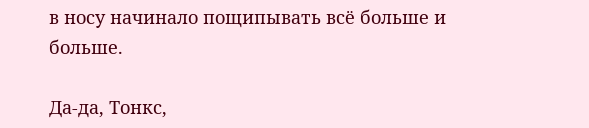в носу начинало пощипывать всё больше и больше.

Да-да, Тонкс,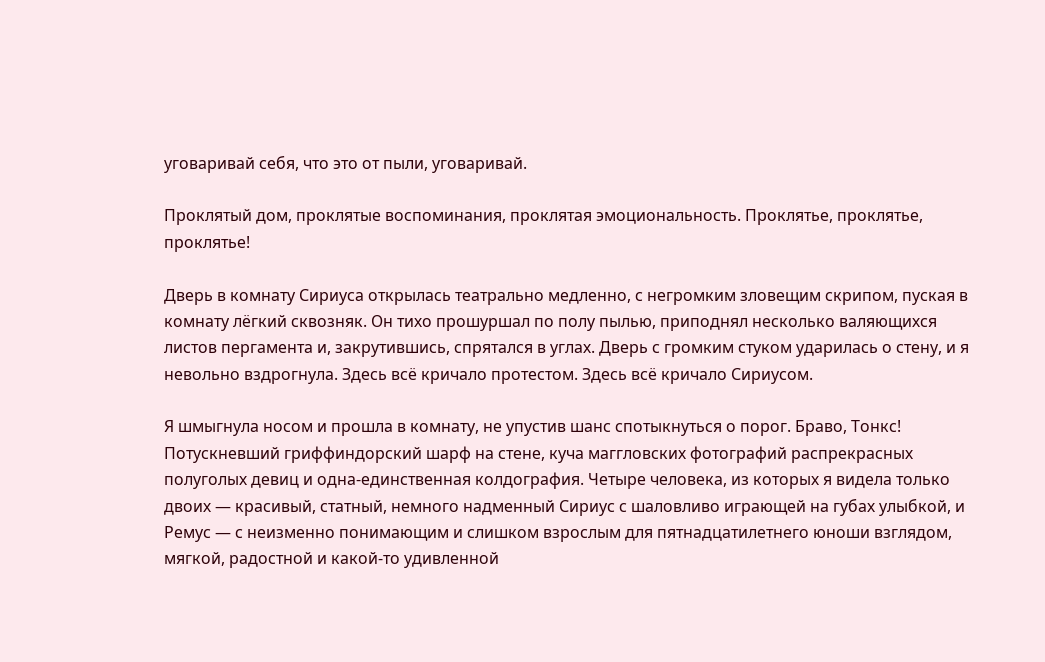уговаривай себя, что это от пыли, уговаривай.

Проклятый дом, проклятые воспоминания, проклятая эмоциональность. Проклятье, проклятье, проклятье!

Дверь в комнату Сириуса открылась театрально медленно, с негромким зловещим скрипом, пуская в комнату лёгкий сквозняк. Он тихо прошуршал по полу пылью, приподнял несколько валяющихся листов пергамента и, закрутившись, спрятался в углах. Дверь с громким стуком ударилась о стену, и я невольно вздрогнула. Здесь всё кричало протестом. Здесь всё кричало Сириусом.

Я шмыгнула носом и прошла в комнату, не упустив шанс спотыкнуться о порог. Браво, Тонкс! Потускневший гриффиндорский шарф на стене, куча маггловских фотографий распрекрасных полуголых девиц и одна-единственная колдография. Четыре человека, из которых я видела только двоих — красивый, статный, немного надменный Сириус с шаловливо играющей на губах улыбкой, и Ремус — с неизменно понимающим и слишком взрослым для пятнадцатилетнего юноши взглядом, мягкой, радостной и какой-то удивленной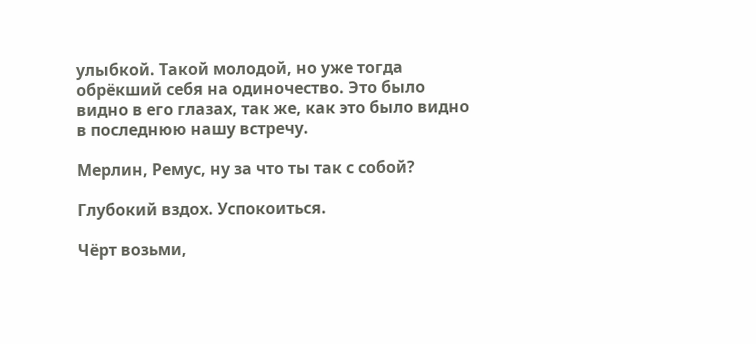улыбкой. Такой молодой, но уже тогда обрёкший себя на одиночество. Это было видно в его глазах, так же, как это было видно в последнюю нашу встречу.

Мерлин, Ремус, ну за что ты так с собой?

Глубокий вздох. Успокоиться.

Чёрт возьми,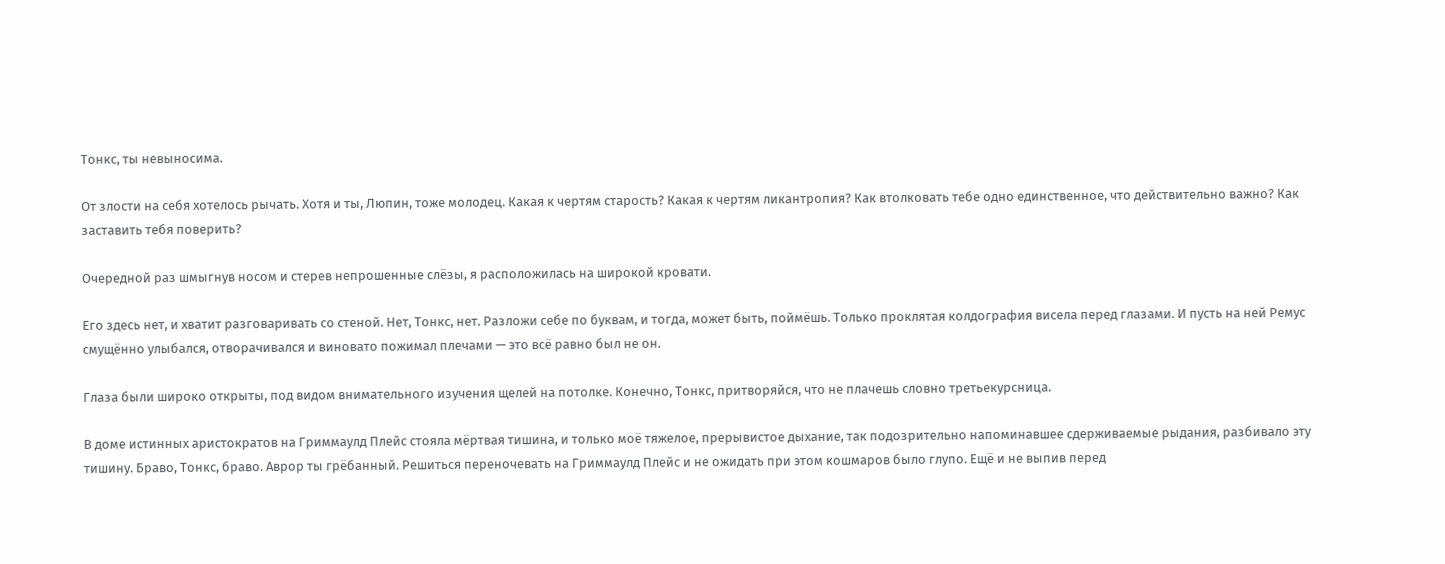Тонкс, ты невыносима.

От злости на себя хотелось рычать. Хотя и ты, Люпин, тоже молодец. Какая к чертям старость? Какая к чертям ликантропия? Как втолковать тебе одно единственное, что действительно важно? Как заставить тебя поверить?

Очередной раз шмыгнув носом и стерев непрошенные слёзы, я расположилась на широкой кровати.

Его здесь нет, и хватит разговаривать со стеной. Нет, Тонкс, нет. Разложи себе по буквам, и тогда, может быть, поймёшь. Только проклятая колдография висела перед глазами. И пусть на ней Ремус смущённо улыбался, отворачивался и виновато пожимал плечами — это всё равно был не он.

Глаза были широко открыты, под видом внимательного изучения щелей на потолке. Конечно, Тонкс, притворяйся, что не плачешь словно третьекурсница.

В доме истинных аристократов на Гриммаулд Плейс стояла мёртвая тишина, и только моё тяжелое, прерывистое дыхание, так подозрительно напоминавшее сдерживаемые рыдания, разбивало эту тишину. Браво, Тонкс, браво. Аврор ты грёбанный. Решиться переночевать на Гриммаулд Плейс и не ожидать при этом кошмаров было глупо. Ещё и не выпив перед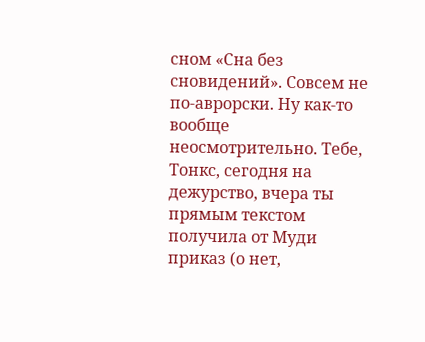сном «Сна без сновидений». Совсем не по-аврорски. Ну как-то вообще неосмотрительно. Тебе, Тонкс, сегодня на дежурство, вчера ты прямым текстом получила от Муди приказ (о нет,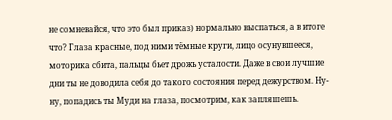не сомневайся, что это был приказ) нормально выспаться, а в итоге что? Глаза красные, под ними тёмные круги, лицо осунувшееся, моторика сбита, пальцы бьет дрожь усталости. Даже в свои лучшие дни ты не доводила себя до такого состояния перед дежурством. Ну-ну, попадись ты Муди на глаза, посмотрим, как запляшешь.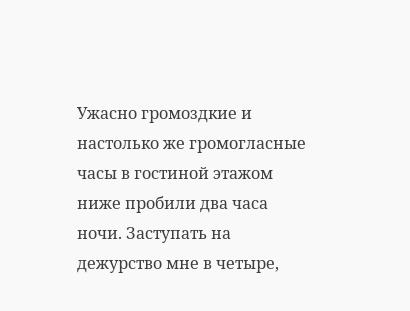Ужасно громоздкие и настолько же громогласные часы в гостиной этажом ниже пробили два часа ночи. Заступать на дежурство мне в четыре,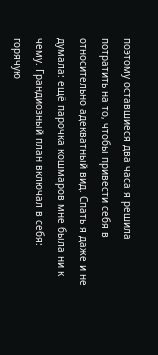поэтому оставшиеся два часа я решила потратить на то, чтобы привести себя в относительно адекватный вид. Спать я даже и не думала: ещё парочка кошмаров мне была ни к чему. Грандиозный план включал в себя: горячую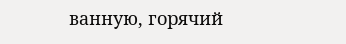ванную, горячий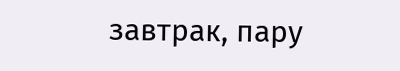завтрак, пару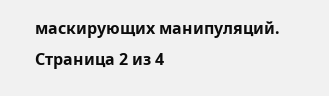маскирующих манипуляций.
Страница 2 из 4